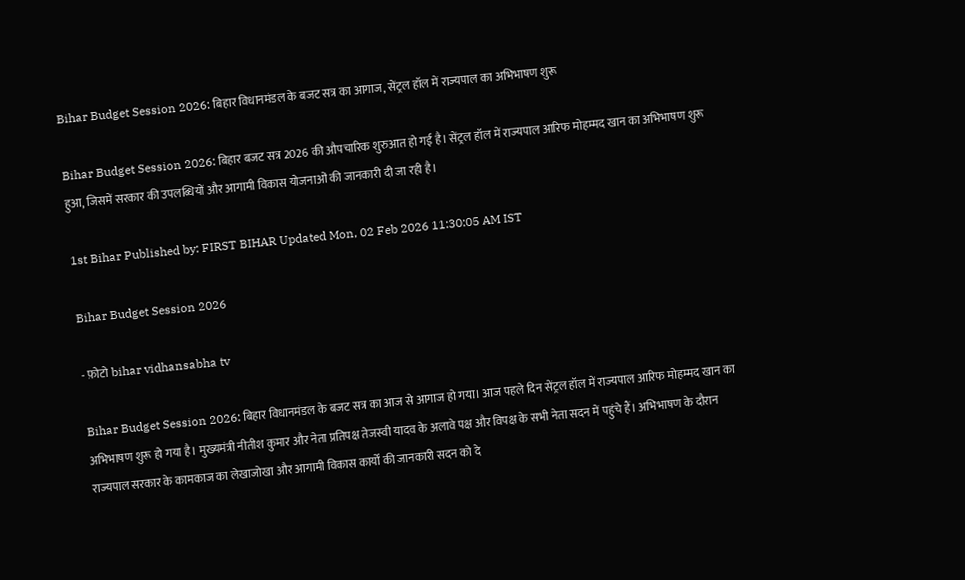Bihar Budget Session 2026: बिहार विधानमंडल के बजट सत्र का आगाज, सेंट्रल हॉल में राज्यपाल का अभिभाषण शुरू

Bihar Budget Session 2026: बिहार बजट सत्र 2026 की औपचारिक शुरुआत हो गई है। सेंट्रल हॉल में राज्यपाल आरिफ मोहम्मद खान का अभिभाषण शुरू हुआ, जिसमें सरकार की उपलब्धियों और आगामी विकास योजनाओं की जानकारी दी जा रही है।

1st Bihar Published by: FIRST BIHAR Updated Mon, 02 Feb 2026 11:30:05 AM IST

Bihar Budget Session 2026

- फ़ोटो bihar vidhansabha tv

Bihar Budget Session 2026: बिहार विधानमंडल के बजट सत्र का आज से आगाज हो गया। आज पहले दिन सेंट्रल हॉल में राज्यपाल आरिफ मोहम्मद खान का अभिभाषण शुरू हो गया है। मुख्यमंत्री नीतीश कुमार और नेता प्रतिपक्ष तेजस्वी यादव के अलावे पक्ष और विपक्ष के सभी नेता सदन में पहुंचे हैं। अभिभाषण के दौरान राज्यपाल सरकार के कामकाज का लेखाजोखा और आगामी विकास कार्यों की जानकारी सदन को दे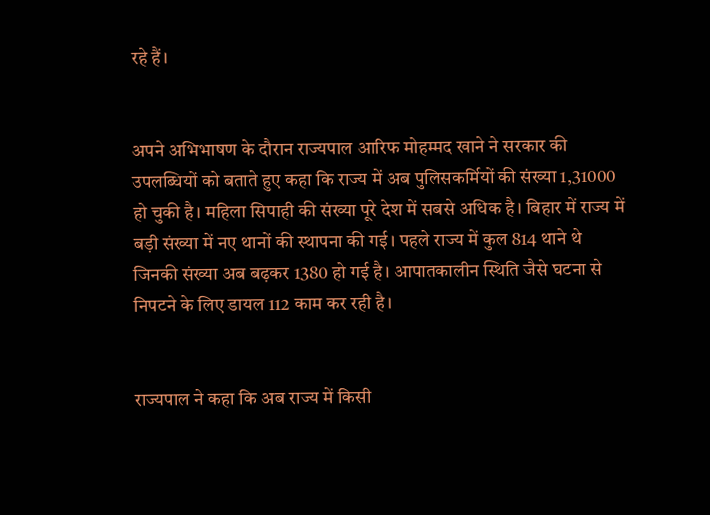रहे हैं।


अपने अभिभाषण के दौरान राज्यपाल आरिफ मोहम्मद खाने ने सरकार की उपलब्धियों को बताते हुए कहा कि राज्य में अब पुलिसकर्मियों की संख्या 1,31000 हो चुकी है। महिला सिपाही की संख्या पूरे देश में सबसे अधिक है। बिहार में राज्य में बड़ी संख्या में नए थानों की स्थापना की गई। पहले राज्य में कुल 814 थाने थे जिनकी संख्या अब बढ़कर 1380 हो गई है। आपातकालीन स्थिति जैसे घटना से निपटने के लिए डायल 112 काम कर रही है।


राज्यपाल ने कहा कि अब राज्य में किसी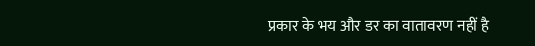प्रकार के भय और डर का वातावरण नहीं है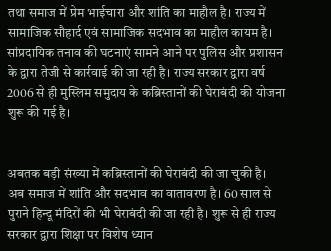तथा समाज में प्रेम भाईचारा और शांति का माहौल है। राज्य में सामाजिक सौहार्द एवं सामाजिक सदभाव का माहौल कायम है। सांप्रदायिक तनाव की घटनाएं सामने आने पर पुलिस और प्रशासन के द्वारा तेजी से कार्रवाई की जा रही है। राज्य सरकार द्वारा वर्ष 2006 से ही मुस्लिम समुदाय के कब्रिस्तानों की घेराबंदी की योजना शुरू की गई है।


अबतक बड़ी संख्या में कब्रिस्तानों की घेराबंदी की जा चुकी है।   अब समाज में शांति और सदभाव का वातावरण है। 60 साल से पुराने हिन्दू मंदिरों की भी घेराबंदी की जा रही है। शुरू से ही राज्य सरकार द्वारा शिक्षा पर विशेष ध्यान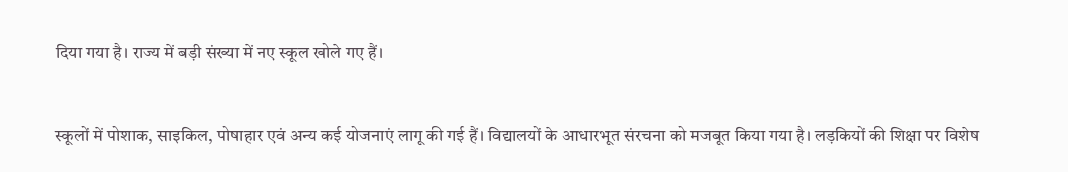दिया गया है। राज्य में बड़ी संख्या में नए स्कूल खोले गए हैं।


स्कूलों में पोशाक, साइकिल, पोषाहार एवं अन्य कई योजनाएं लागू की गई हैं। विद्यालयों के आधारभूत संरचना को मजबूत किया गया है। लड़कियों की शिक्षा पर विशेष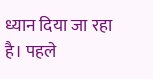ध्यान दिया जा रहा है। पहले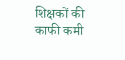शिक्षकों की काफी कमी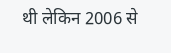थी लेकिन 2006 से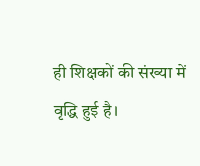ही शिक्षकों की संख्या में वृद्धि हुई है।